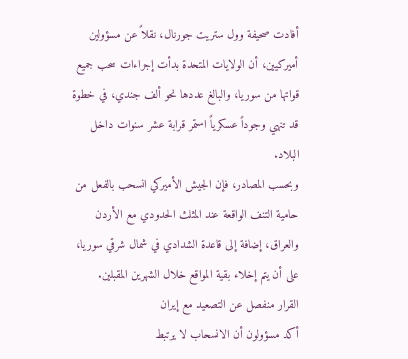أفادت صحيفة وول ستريت جورنال، نقلاً عن مسؤولين أميركيين، أن الولايات المتحدة بدأت إجراءات سحب جميع قواتها من سوريا، والبالغ عددها نحو ألف جندي، في خطوة قد تنهي وجوداً عسكرياً استمر قرابة عشر سنوات داخل البلاد.
وبحسب المصادر، فإن الجيش الأميركي انسحب بالفعل من حامية التنف الواقعة عند المثلث الحدودي مع الأردن والعراق، إضافة إلى قاعدة الشدادي في شمال شرقي سوريا، على أن يتم إخلاء بقية المواقع خلال الشهرين المقبلين.
القرار منفصل عن التصعيد مع إيران
أكد مسؤولون أن الانسحاب لا يرتبط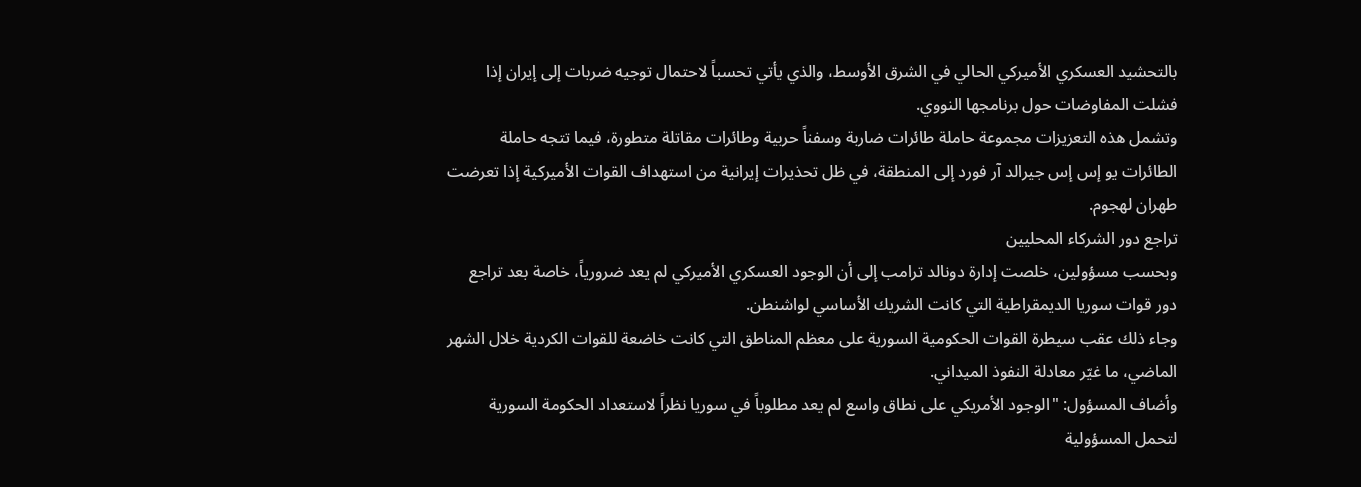بالتحشيد العسكري الأميركي الحالي في الشرق الأوسط، والذي يأتي تحسباً لاحتمال توجيه ضربات إلى إيران إذا فشلت المفاوضات حول برنامجها النووي.
وتشمل هذه التعزيزات مجموعة حاملة طائرات ضاربة وسفناً حربية وطائرات مقاتلة متطورة، فيما تتجه حاملة الطائرات يو إس إس جيرالد آر فورد إلى المنطقة، في ظل تحذيرات إيرانية من استهداف القوات الأميركية إذا تعرضت طهران لهجوم.
تراجع دور الشركاء المحليين
وبحسب مسؤولين، خلصت إدارة دونالد ترامب إلى أن الوجود العسكري الأميركي لم يعد ضرورياً، خاصة بعد تراجع دور قوات سوريا الديمقراطية التي كانت الشريك الأساسي لواشنطن.
وجاء ذلك عقب سيطرة القوات الحكومية السورية على معظم المناطق التي كانت خاضعة للقوات الكردية خلال الشهر الماضي، ما غيّر معادلة النفوذ الميداني.
وأضاف المسؤول: "الوجود الأمريكي على نطاق واسع لم يعد مطلوباً في سوريا نظراً لاستعداد الحكومة السورية لتحمل المسؤولية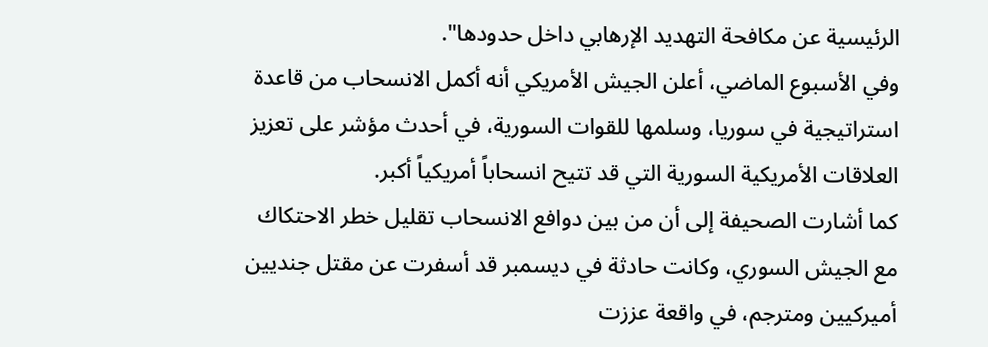الرئيسية عن مكافحة التهديد الإرهابي داخل حدودها".
وفي الأسبوع الماضي، أعلن الجيش الأمريكي أنه أكمل الانسحاب من قاعدة استراتيجية في سوريا، وسلمها للقوات السورية، في أحدث مؤشر على تعزيز العلاقات الأمريكية السورية التي قد تتيح انسحاباً أمريكياً أكبر.
كما أشارت الصحيفة إلى أن من بين دوافع الانسحاب تقليل خطر الاحتكاك مع الجيش السوري، وكانت حادثة في ديسمبر قد أسفرت عن مقتل جنديين أميركيين ومترجم، في واقعة عززت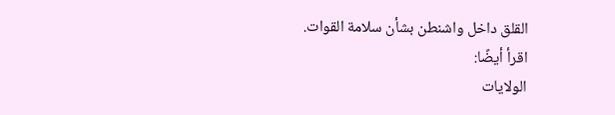القلق داخل واشنطن بشأن سلامة القوات.
اقرأ أيضًا:
الولايات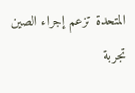المتحدة تزعم إجراء الصين تجربة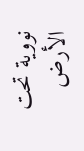نووية تحت الأرض